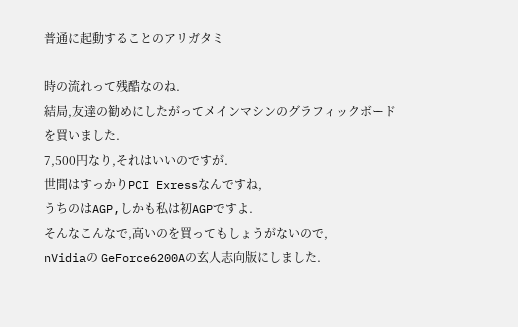普通に起動することのアリガタミ

時の流れって残酷なのね.
結局,友達の勧めにしたがってメインマシンのグラフィックボードを買いました.
7,500円なり,それはいいのですが.
世間はすっかりPCI Exressなんですね,
うちのはAGP,しかも私は初AGPですよ.
そんなこんなで,高いのを買ってもしょうがないので,
nVidiaの GeForce6200Aの玄人志向版にしました.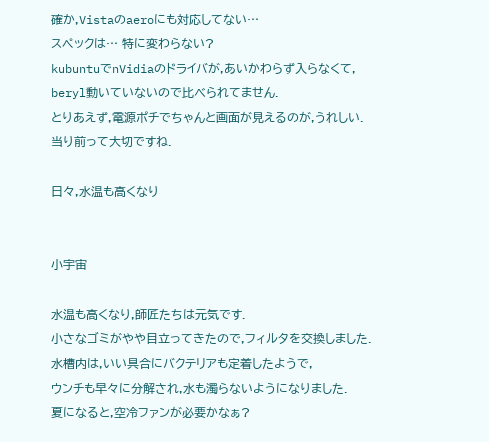確か,Vistaのaeroにも対応してない…
スペックは… 特に変わらない?
kubuntuでnVidiaのドライバが,あいかわらず入らなくて,
beryl動いていないので比べられてません.
とりあえず,電源ポチでちゃんと画面が見えるのが,うれしい.
当り前って大切ですね.

日々,水温も高くなり


小宇宙

水温も高くなり,師匠たちは元気です.
小さなゴミがやや目立ってきたので,フィルタを交換しました.
水槽内は,いい具合にバクテリアも定着したようで,
ウンチも早々に分解され,水も濁らないようになりました.
夏になると,空冷ファンが必要かなぁ?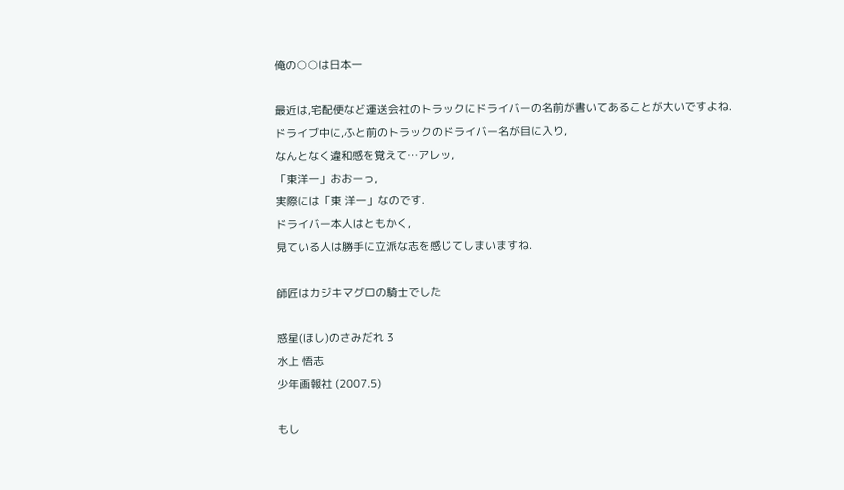俺の○○は日本一

最近は,宅配便など運送会社のトラックにドライバーの名前が書いてあることが大いですよね.
ドライブ中に,ふと前のトラックのドライバー名が目に入り,
なんとなく違和感を覚えて…アレッ,
「東洋一」おおーっ,
実際には「東 洋一」なのです.
ドライバー本人はともかく,
見ている人は勝手に立派な志を感じてしまいますね.

師匠はカジキマグロの騎士でした

惑星(ほし)のさみだれ 3
水上 悟志
少年画報社 (2007.5)

もし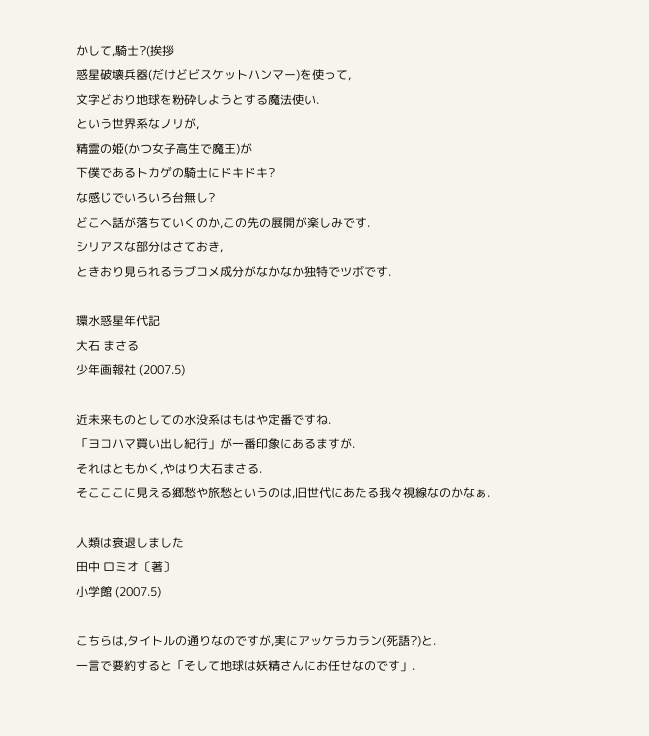かして,騎士?(挨拶
惑星破壊兵器(だけどビスケットハンマー)を使って,
文字どおり地球を粉砕しようとする魔法使い.
という世界系なノリが,
精霊の姫(かつ女子高生で魔王)が
下僕であるトカゲの騎士にドキドキ?
な感じでいろいろ台無し?
どこへ話が落ちていくのか,この先の展開が楽しみです.
シリアスな部分はさておき,
ときおり見られるラブコメ成分がなかなか独特でツボです.

環水惑星年代記
大石 まさる
少年画報社 (2007.5)

近未来ものとしての水没系はもはや定番ですね.
「ヨコハマ買い出し紀行」が一番印象にあるますが.
それはともかく,やはり大石まさる.
そこここに見える郷愁や旅愁というのは,旧世代にあたる我々視線なのかなぁ.

人類は衰退しました
田中 ロミオ〔著〕
小学館 (2007.5)

こちらは,タイトルの通りなのですが,実にアッケラカラン(死語?)と.
一言で要約すると「そして地球は妖精さんにお任せなのです」.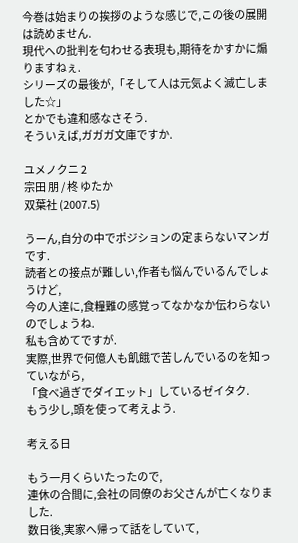今巻は始まりの挨拶のような感じで,この後の展開は読めません.
現代への批判を匂わせる表現も,期待をかすかに煽りますねぇ.
シリーズの最後が,「そして人は元気よく滅亡しました☆」
とかでも違和感なさそう.
そういえば,ガガガ文庫ですか.

ユメノクニ 2
宗田 朋 / 柊 ゆたか
双葉社 (2007.5)

うーん,自分の中でポジションの定まらないマンガです.
読者との接点が難しい,作者も悩んでいるんでしょうけど,
今の人達に,食糧難の感覚ってなかなか伝わらないのでしょうね.
私も含めてですが.
実際,世界で何億人も飢餓で苦しんでいるのを知っていながら,
「食べ過ぎでダイエット」しているゼイタク.
もう少し,頭を使って考えよう.

考える日

もう一月くらいたったので,
連休の合間に,会社の同僚のお父さんが亡くなりました.
数日後,実家へ帰って話をしていて,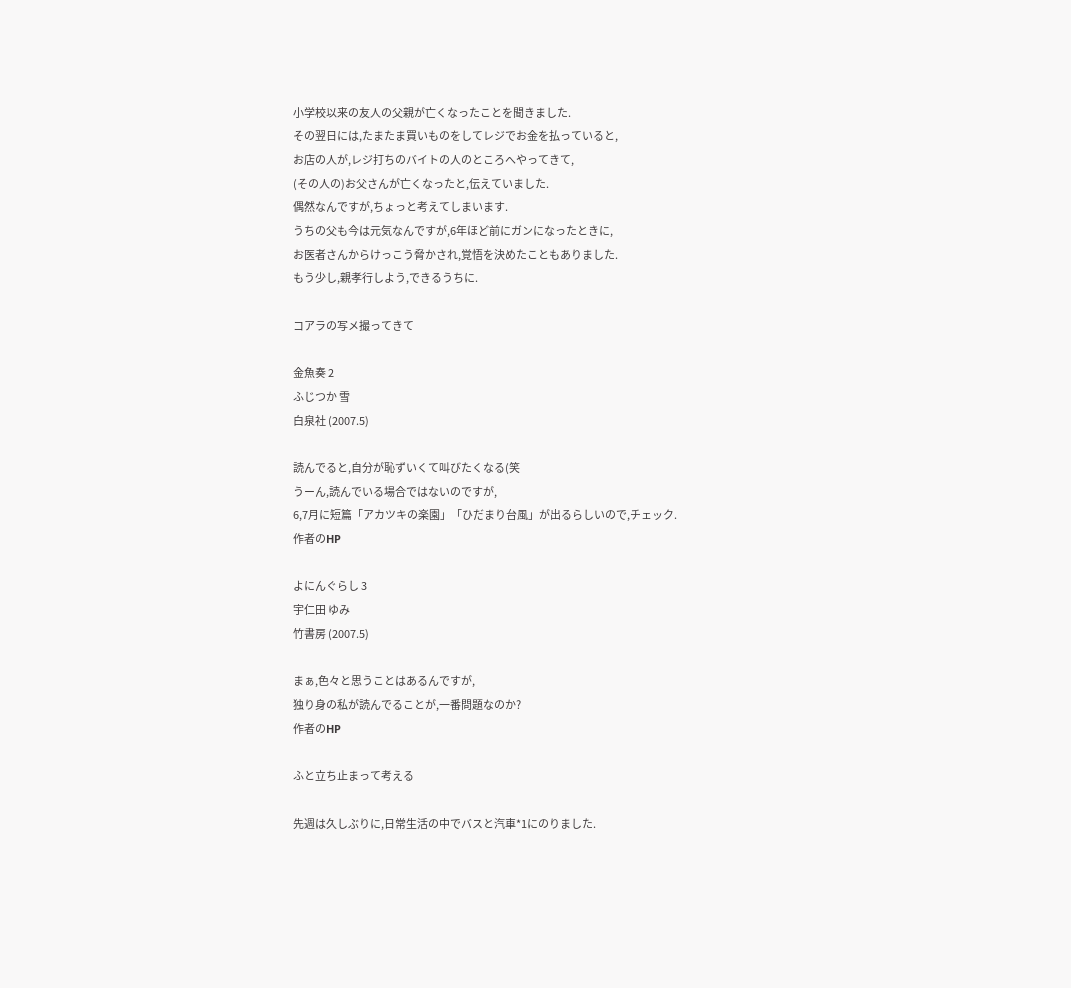小学校以来の友人の父親が亡くなったことを聞きました.
その翌日には,たまたま買いものをしてレジでお金を払っていると,
お店の人が,レジ打ちのバイトの人のところへやってきて,
(その人の)お父さんが亡くなったと,伝えていました.
偶然なんですが,ちょっと考えてしまいます.
うちの父も今は元気なんですが,6年ほど前にガンになったときに,
お医者さんからけっこう脅かされ,覚悟を決めたこともありました.
もう少し,親孝行しよう,できるうちに.

コアラの写メ撮ってきて

金魚奏 2
ふじつか 雪
白泉社 (2007.5)

読んでると,自分が恥ずいくて叫びたくなる(笑
うーん,読んでいる場合ではないのですが,
6,7月に短篇「アカツキの楽園」「ひだまり台風」が出るらしいので,チェック.
作者のHP

よにんぐらし 3
宇仁田 ゆみ
竹書房 (2007.5)

まぁ,色々と思うことはあるんですが,
独り身の私が読んでることが,一番問題なのか?
作者のHP

ふと立ち止まって考える

先週は久しぶりに,日常生活の中でバスと汽車*1にのりました.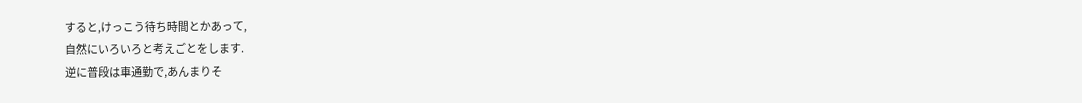すると,けっこう待ち時間とかあって,
自然にいろいろと考えごとをします.
逆に普段は車通勤で,あんまりそ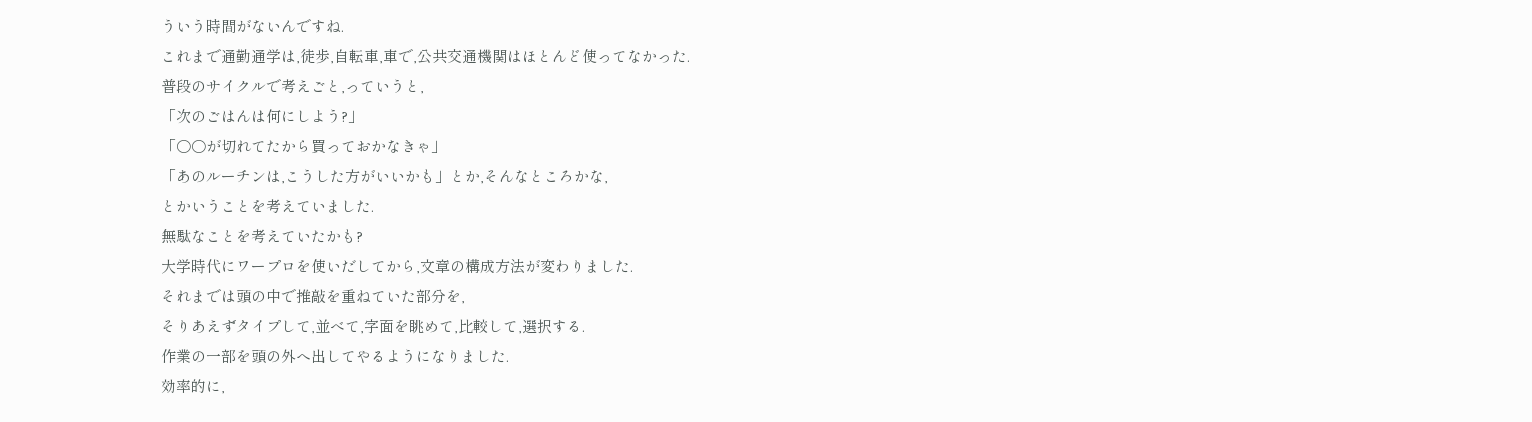ういう時間がないんですね.
これまで通勤通学は,徒歩,自転車,車で,公共交通機関はほとんど使ってなかった.
普段のサイクルで考えごと,っていうと,
「次のごはんは何にしよう?」
「○○が切れてたから買っておかなきゃ」
「あのルーチンは,こうした方がいいかも」とか,そんなところかな,
とかいうことを考えていました.
無駄なことを考えていたかも?
大学時代にワープロを使いだしてから,文章の構成方法が変わりました.
それまでは頭の中で推敲を重ねていた部分を,
そりあえずタイプして,並べて,字面を眺めて,比較して,選択する.
作業の一部を頭の外へ出してやるようになりました.
効率的に,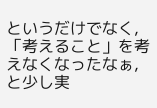というだけでなく,
「考えること」を考えなくなったなぁ,と少し実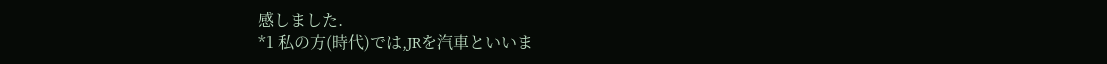感しました.
*1 私の方(時代)では,JRを汽車といいま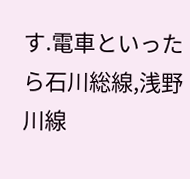す.電車といったら石川総線,浅野川線